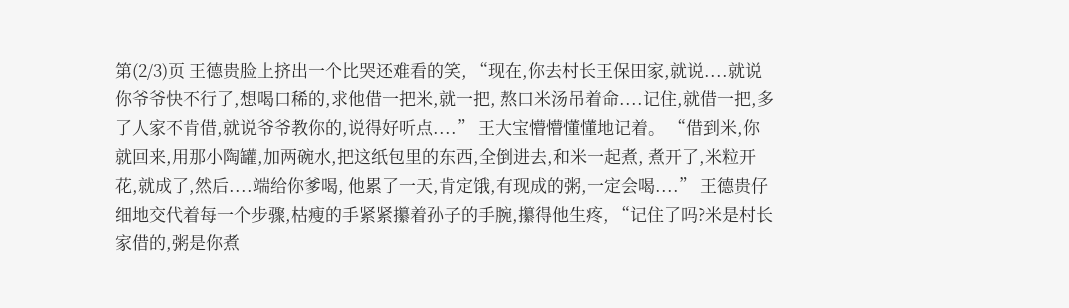第(2/3)页 王德贵脸上挤出一个比哭还难看的笑, “现在,你去村长王保田家,就说....就说你爷爷快不行了,想喝口稀的,求他借一把米,就一把, 熬口米汤吊着命....记住,就借一把,多了人家不肯借,就说爷爷教你的,说得好听点....” 王大宝懵懵懂懂地记着。 “借到米,你就回来,用那小陶罐,加两碗水,把这纸包里的东西,全倒进去,和米一起煮, 煮开了,米粒开花,就成了,然后....端给你爹喝, 他累了一天,肯定饿,有现成的粥,一定会喝....” 王德贵仔细地交代着每一个步骤,枯瘦的手紧紧攥着孙子的手腕,攥得他生疼, “记住了吗?米是村长家借的,粥是你煮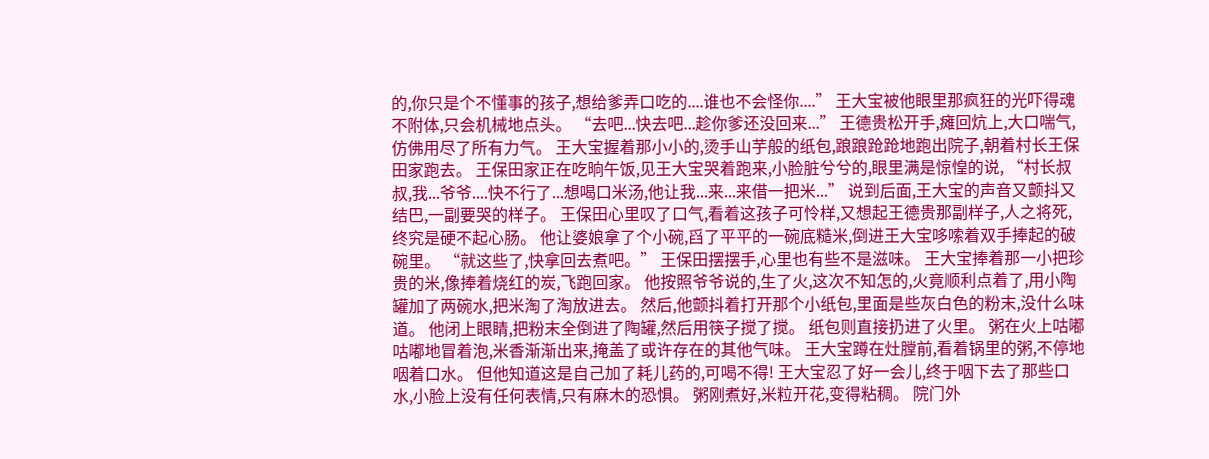的,你只是个不懂事的孩子,想给爹弄口吃的....谁也不会怪你....” 王大宝被他眼里那疯狂的光吓得魂不附体,只会机械地点头。 “去吧...快去吧...趁你爹还没回来...” 王德贵松开手,瘫回炕上,大口喘气,仿佛用尽了所有力气。 王大宝握着那小小的,烫手山芋般的纸包,踉踉跄跄地跑出院子,朝着村长王保田家跑去。 王保田家正在吃晌午饭,见王大宝哭着跑来,小脸脏兮兮的,眼里满是惊惶的说, “村长叔叔,我...爷爷....快不行了...想喝口米汤,他让我...来...来借一把米...” 说到后面,王大宝的声音又颤抖又结巴,一副要哭的样子。 王保田心里叹了口气,看着这孩子可怜样,又想起王德贵那副样子,人之将死,终究是硬不起心肠。 他让婆娘拿了个小碗,舀了平平的一碗底糙米,倒进王大宝哆嗦着双手捧起的破碗里。 “就这些了,快拿回去煮吧。” 王保田摆摆手,心里也有些不是滋味。 王大宝捧着那一小把珍贵的米,像捧着烧红的炭,飞跑回家。 他按照爷爷说的,生了火,这次不知怎的,火竟顺利点着了,用小陶罐加了两碗水,把米淘了淘放进去。 然后,他颤抖着打开那个小纸包,里面是些灰白色的粉末,没什么味道。 他闭上眼睛,把粉末全倒进了陶罐,然后用筷子搅了搅。 纸包则直接扔进了火里。 粥在火上咕嘟咕嘟地冒着泡,米香渐渐出来,掩盖了或许存在的其他气味。 王大宝蹲在灶膛前,看着锅里的粥,不停地咽着口水。 但他知道这是自己加了耗儿药的,可喝不得! 王大宝忍了好一会儿,终于咽下去了那些口水,小脸上没有任何表情,只有麻木的恐惧。 粥刚煮好,米粒开花,变得粘稠。 院门外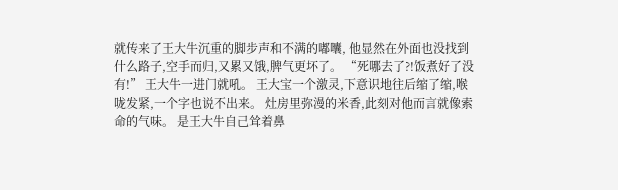就传来了王大牛沉重的脚步声和不满的嘟囔, 他显然在外面也没找到什么路子,空手而归,又累又饿,脾气更坏了。 “死哪去了?!饭煮好了没有!” 王大牛一进门就吼。 王大宝一个激灵,下意识地往后缩了缩,喉咙发紧,一个字也说不出来。 灶房里弥漫的米香,此刻对他而言就像索命的气味。 是王大牛自己耸着鼻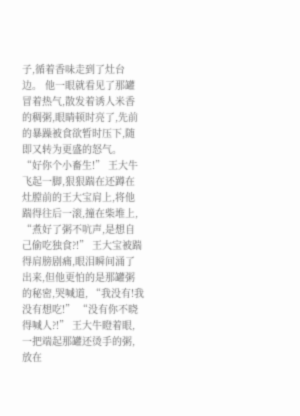子,循着香味走到了灶台边。 他一眼就看见了那罐冒着热气,散发着诱人米香的稠粥,眼睛顿时亮了,先前的暴躁被食欲暂时压下,随即又转为更盛的怒气。 “好你个小畜生!” 王大牛飞起一脚,狠狠踹在还蹲在灶膛前的王大宝肩上,将他踹得往后一滚,撞在柴堆上, “煮好了粥不吭声,是想自己偷吃独食?!” 王大宝被踹得肩膀剧痛,眼泪瞬间涌了出来,但他更怕的是那罐粥的秘密,哭喊道, “我没有!我没有想吃!” “没有你不晓得喊人?!” 王大牛瞪着眼,一把端起那罐还烫手的粥,放在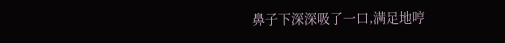鼻子下深深吸了一口,满足地哼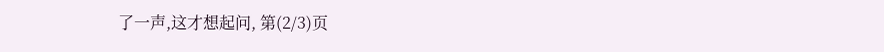了一声,这才想起问, 第(2/3)页